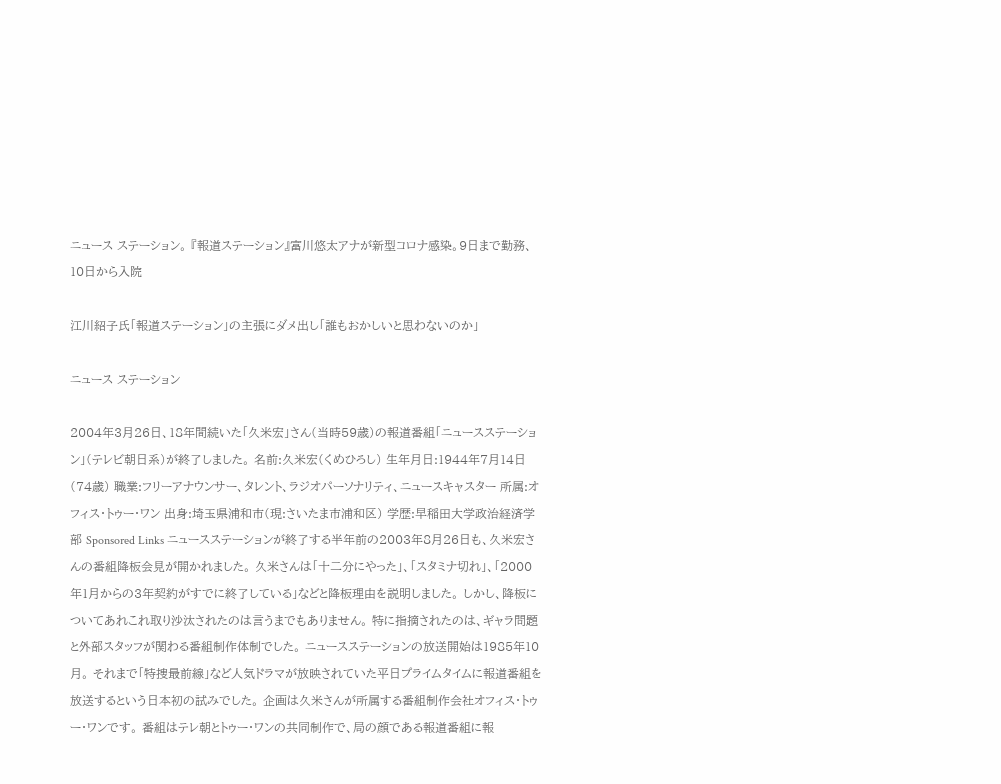ニュース ステーション。 『報道ステーション』富川悠太アナが新型コロナ感染。9日まで勤務、10日から入院

江川紹子氏「報道ステーション」の主張にダメ出し「誰もおかしいと思わないのか」

ニュース ステーション

2004年3月26日、18年間続いた「久米宏」さん(当時59歳)の報道番組「ニュースステーション」(テレビ朝日系)が終了しました。 名前:久米宏(くめひろし) 生年月日:1944年7月14日(74歳) 職業:フリーアナウンサー、タレント、ラジオパーソナリティ、ニュースキャスター 所属:オフィス・トゥー・ワン 出身:埼玉県浦和市(現:さいたま市浦和区) 学歴:早稲田大学政治経済学部 Sponsored Links ニュースステーションが終了する半年前の2003年8月26日も、久米宏さんの番組降板会見が開かれました。 久米さんは「十二分にやった」、「スタミナ切れ」、「2000年1月からの3年契約がすでに終了している」などと降板理由を説明しました。 しかし、降板についてあれこれ取り沙汰されたのは言うまでもありません。 特に指摘されたのは、ギャラ問題と外部スタッフが関わる番組制作体制でした。 ニュースステーションの放送開始は1985年10月。 それまで「特捜最前線」など人気ドラマが放映されていた平日プライムタイムに報道番組を放送するという日本初の試みでした。 企画は久米さんが所属する番組制作会社オフィス・トゥー・ワンです。 番組はテレ朝とトゥー・ワンの共同制作で、局の顔である報道番組に報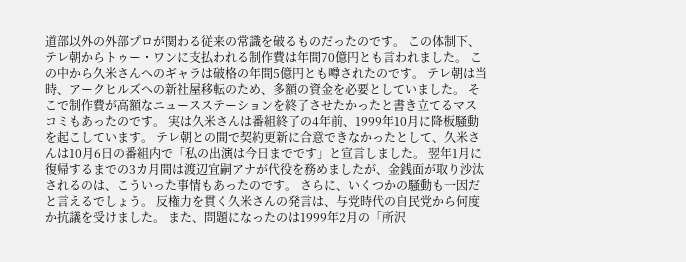道部以外の外部プロが関わる従来の常識を破るものだったのです。 この体制下、テレ朝からトゥー・ワンに支払われる制作費は年間70億円とも言われました。 この中から久米さんへのギャラは破格の年間5億円とも噂されたのです。 テレ朝は当時、アークヒルズへの新社屋移転のため、多額の資金を必要としていました。 そこで制作費が高額なニュースステーションを終了させたかったと書き立てるマスコミもあったのです。 実は久米さんは番組終了の4年前、1999年10月に降板騒動を起こしています。 テレ朝との間で契約更新に合意できなかったとして、久米さんは10月6日の番組内で「私の出演は今日までです」と宣言しました。 翌年1月に復帰するまでの3カ月間は渡辺宜嗣アナが代役を務めましたが、金銭面が取り沙汰されるのは、こういった事情もあったのです。 さらに、いくつかの騒動も一因だと言えるでしょう。 反権力を貫く久米さんの発言は、与党時代の自民党から何度か抗議を受けました。 また、問題になったのは1999年2月の「所沢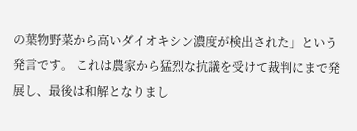の葉物野菜から高いダイオキシン濃度が検出された」という発言です。 これは農家から猛烈な抗議を受けて裁判にまで発展し、最後は和解となりまし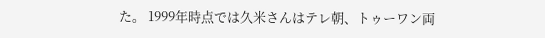た。 1999年時点では久米さんはテレ朝、トゥーワン両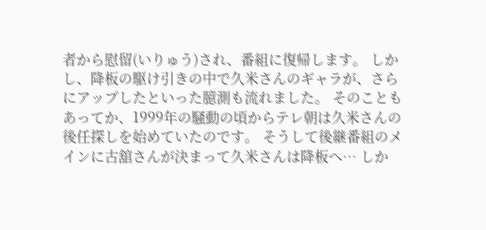者から慰留(いりゅう)され、番組に復帰します。 しかし、降板の駆け引きの中で久米さんのギャラが、さらにアップしたといった臆測も流れました。 そのこともあってか、1999年の騒動の頃からテレ朝は久米さんの後任探しを始めていたのです。 そうして後継番組のメインに古舘さんが決まって久米さんは降板へ… しか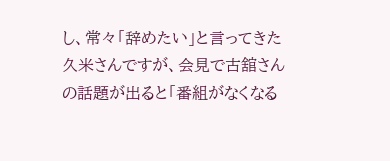し、常々「辞めたい」と言ってきた久米さんですが、会見で古舘さんの話題が出ると「番組がなくなる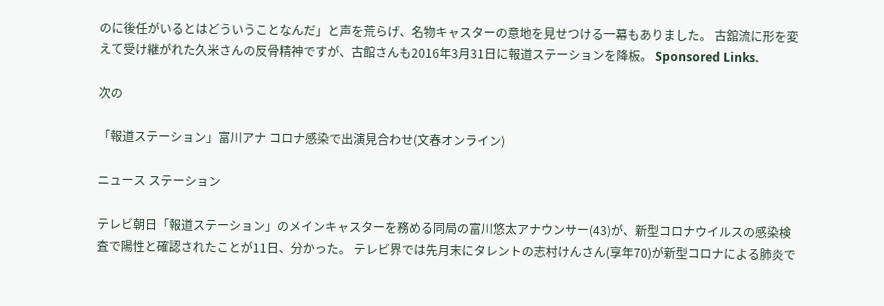のに後任がいるとはどういうことなんだ」と声を荒らげ、名物キャスターの意地を見せつける一幕もありました。 古舘流に形を変えて受け継がれた久米さんの反骨精神ですが、古館さんも2016年3月31日に報道ステーションを降板。 Sponsored Links.

次の

「報道ステーション」富川アナ コロナ感染で出演見合わせ(文春オンライン)

ニュース ステーション

テレビ朝日「報道ステーション」のメインキャスターを務める同局の富川悠太アナウンサー(43)が、新型コロナウイルスの感染検査で陽性と確認されたことが11日、分かった。 テレビ界では先月末にタレントの志村けんさん(享年70)が新型コロナによる肺炎で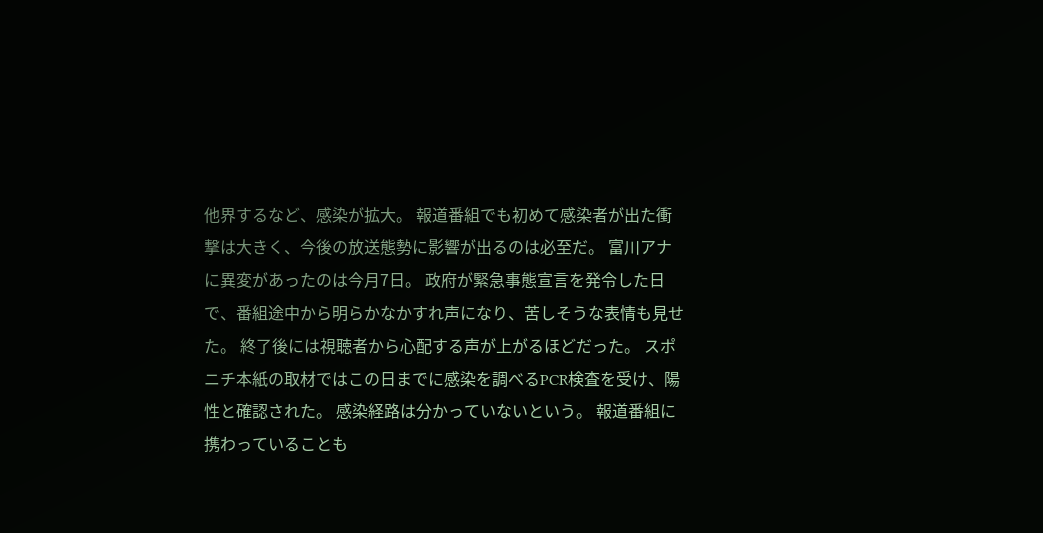他界するなど、感染が拡大。 報道番組でも初めて感染者が出た衝撃は大きく、今後の放送態勢に影響が出るのは必至だ。 富川アナに異変があったのは今月7日。 政府が緊急事態宣言を発令した日で、番組途中から明らかなかすれ声になり、苦しそうな表情も見せた。 終了後には視聴者から心配する声が上がるほどだった。 スポニチ本紙の取材ではこの日までに感染を調べるPCR検査を受け、陽性と確認された。 感染経路は分かっていないという。 報道番組に携わっていることも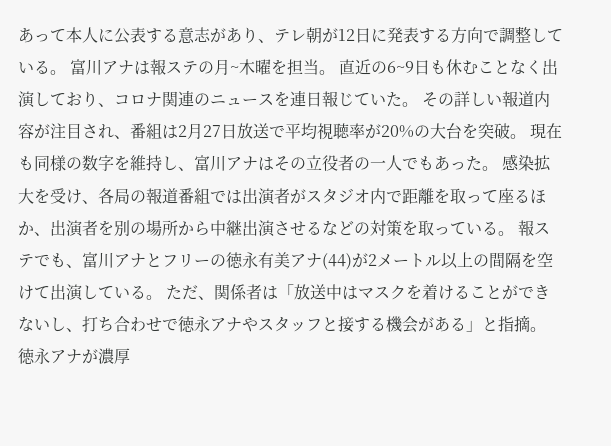あって本人に公表する意志があり、テレ朝が12日に発表する方向で調整している。 富川アナは報ステの月~木曜を担当。 直近の6~9日も休むことなく出演しており、コロナ関連のニュースを連日報じていた。 その詳しい報道内容が注目され、番組は2月27日放送で平均視聴率が20%の大台を突破。 現在も同様の数字を維持し、富川アナはその立役者の一人でもあった。 感染拡大を受け、各局の報道番組では出演者がスタジオ内で距離を取って座るほか、出演者を別の場所から中継出演させるなどの対策を取っている。 報ステでも、富川アナとフリーの徳永有美アナ(44)が2メートル以上の間隔を空けて出演している。 ただ、関係者は「放送中はマスクを着けることができないし、打ち合わせで徳永アナやスタッフと接する機会がある」と指摘。 徳永アナが濃厚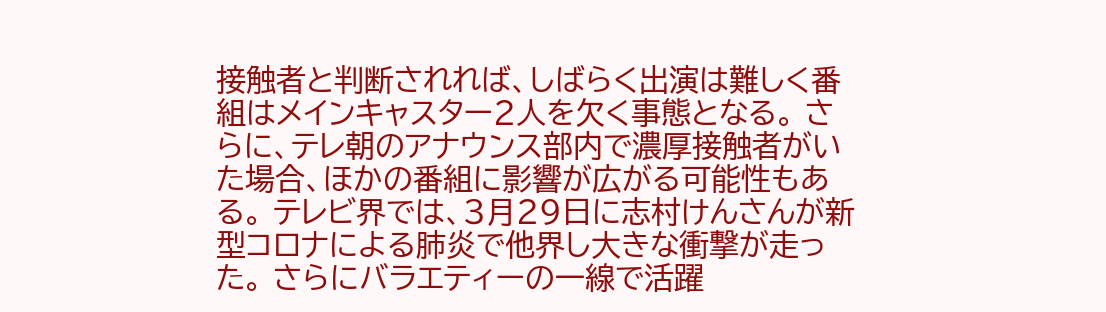接触者と判断されれば、しばらく出演は難しく番組はメインキャスター2人を欠く事態となる。 さらに、テレ朝のアナウンス部内で濃厚接触者がいた場合、ほかの番組に影響が広がる可能性もある。 テレビ界では、3月29日に志村けんさんが新型コロナによる肺炎で他界し大きな衝撃が走った。 さらにバラエティーの一線で活躍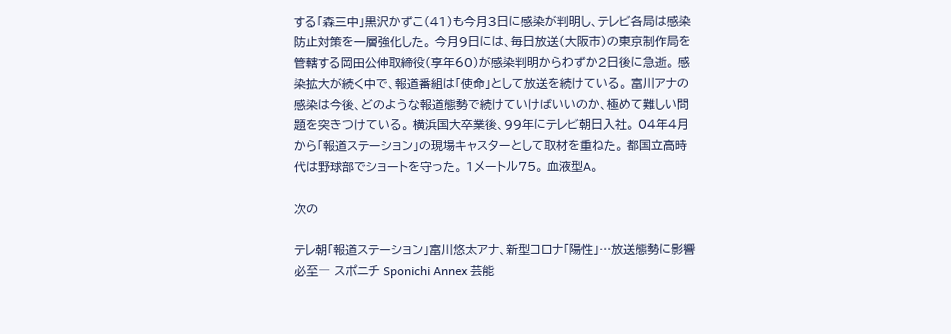する「森三中」黒沢かずこ(41)も今月3日に感染が判明し、テレビ各局は感染防止対策を一層強化した。 今月9日には、毎日放送(大阪市)の東京制作局を管轄する岡田公伸取締役(享年60)が感染判明からわずか2日後に急逝。 感染拡大が続く中で、報道番組は「使命」として放送を続けている。 富川アナの感染は今後、どのような報道態勢で続けていけばいいのか、極めて難しい問題を突きつけている。 横浜国大卒業後、99年にテレビ朝日入社。 04年4月から「報道ステーション」の現場キャスターとして取材を重ねた。 都国立高時代は野球部でショートを守った。 1メートル75。 血液型A。

次の

テレ朝「報道ステーション」富川悠太アナ、新型コロナ「陽性」…放送態勢に影響必至― スポニチ Sponichi Annex 芸能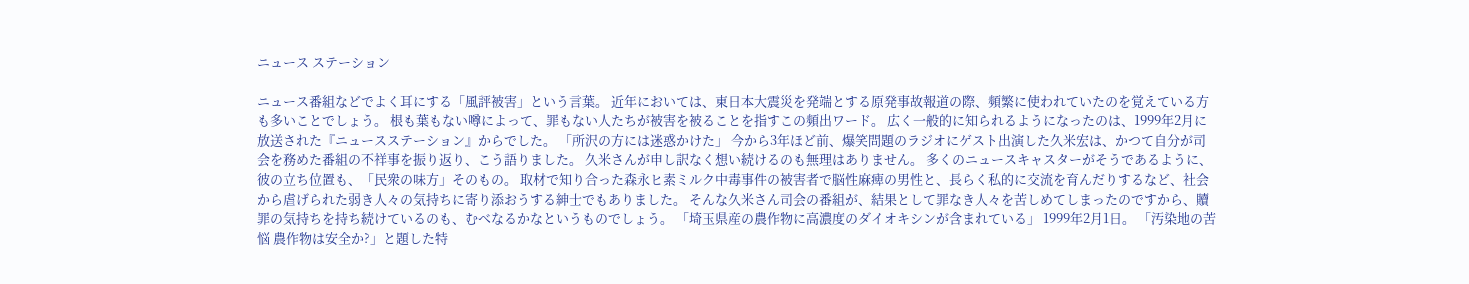ニュース ステーション

ニュース番組などでよく耳にする「風評被害」という言葉。 近年においては、東日本大震災を発端とする原発事故報道の際、頻繁に使われていたのを覚えている方も多いことでしょう。 根も葉もない噂によって、罪もない人たちが被害を被ることを指すこの頻出ワード。 広く一般的に知られるようになったのは、1999年2月に放送された『ニュースステーション』からでした。 「所沢の方には迷惑かけた」 今から3年ほど前、爆笑問題のラジオにゲスト出演した久米宏は、かつて自分が司会を務めた番組の不祥事を振り返り、こう語りました。 久米さんが申し訳なく想い続けるのも無理はありません。 多くのニュースキャスターがそうであるように、彼の立ち位置も、「民衆の味方」そのもの。 取材で知り合った森永ヒ素ミルク中毒事件の被害者で脳性麻痺の男性と、長らく私的に交流を育んだりするなど、社会から虐げられた弱き人々の気持ちに寄り添おうする紳士でもありました。 そんな久米さん司会の番組が、結果として罪なき人々を苦しめてしまったのですから、贖罪の気持ちを持ち続けているのも、むべなるかなというものでしょう。 「埼玉県産の農作物に高濃度のダイオキシンが含まれている」 1999年2月1日。 「汚染地の苦悩 農作物は安全か?」と題した特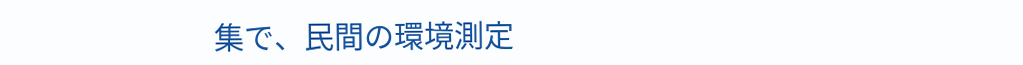集で、民間の環境測定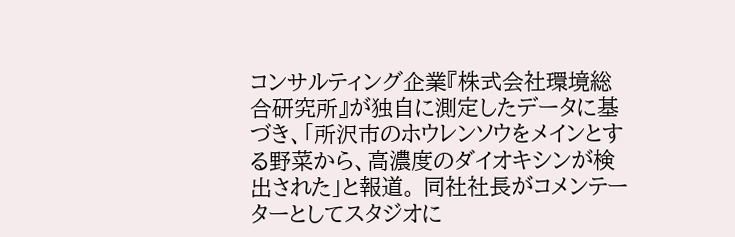コンサルティング企業『株式会社環境総合研究所』が独自に測定したデータに基づき、「所沢市のホウレンソウをメインとする野菜から、高濃度のダイオキシンが検出された」と報道。 同社社長がコメンテーターとしてスタジオに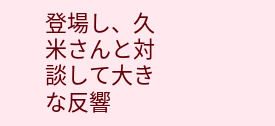登場し、久米さんと対談して大きな反響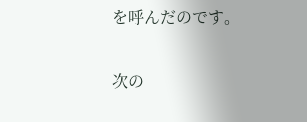を呼んだのです。

次の